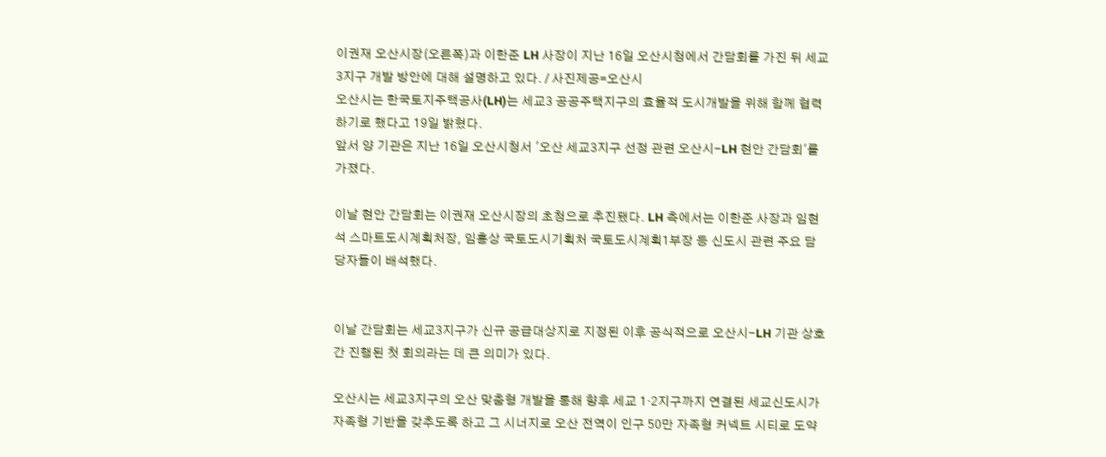이권재 오산시장(오른쪽)과 이한준 LH 사장이 지난 16일 오산시청에서 간담회를 가진 뒤 세교3지구 개발 방안에 대해 설명하고 있다. / 사진제공=오산시
오산시는 한국토지주택공사(LH)는 세교3 공공주택지구의 효율적 도시개발을 위해 함께 협력하기로 했다고 19일 밝혔다.
앞서 양 기관은 지난 16일 오산시청서 '오산 세교3지구 선정 관련 오산시-LH 현안 간담회'를 가졌다.

이날 현안 간담회는 이권재 오산시장의 초청으로 추진됐다. LH 측에서는 이한준 사장과 임현석 스마트도시계획처장, 임홍상 국토도시기획처 국토도시계획1부장 등 신도시 관련 주요 담당자들이 배석했다.


이날 간담회는 세교3지구가 신규 공급대상지로 지정된 이후 공식적으로 오산시-LH 기관 상호 간 진행된 첫 회의라는 데 큰 의미가 있다.

오산시는 세교3지구의 오산 맞춤형 개발을 통해 향후 세교 1·2지구까지 연결된 세교신도시가 자족형 기반을 갖추도록 하고 그 시너지로 오산 전역이 인구 50만 자족형 커넥트 시티로 도약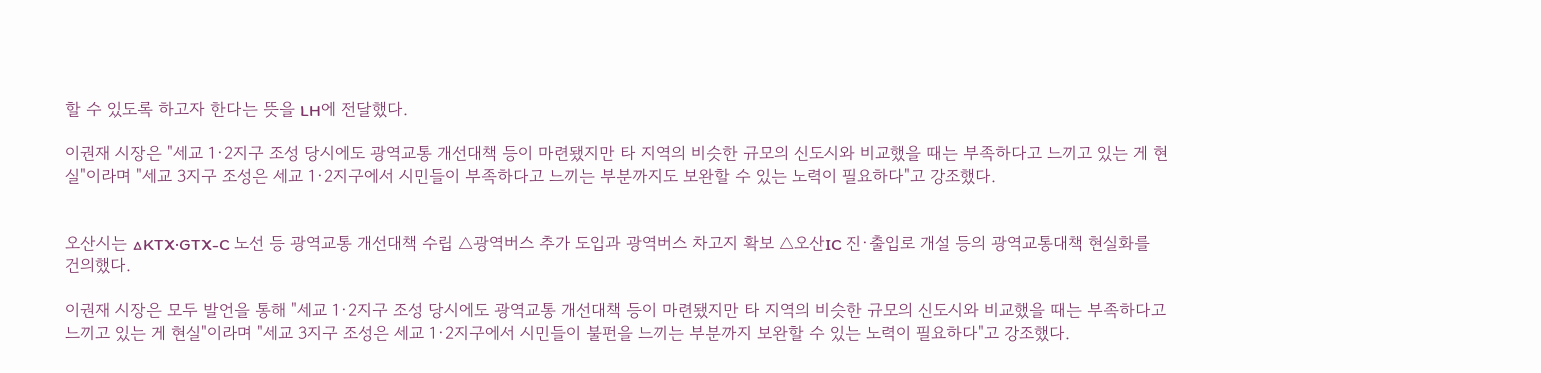할 수 있도록 하고자 한다는 뜻을 LH에 전달했다.

이권재 시장은 "세교 1·2지구 조성 당시에도 광역교통 개선대책 등이 마련됐지만 타 지역의 비슷한 규모의 신도시와 비교했을 때는 부족하다고 느끼고 있는 게 현실"이라며 "세교 3지구 조성은 세교 1·2지구에서 시민들이 부족하다고 느끼는 부분까지도 보완할 수 있는 노력이 필요하다"고 강조했다.


오산시는 △KTX·GTX-C 노선 등 광역교통 개선대책 수립 △광역버스 추가 도입과 광역버스 차고지 확보 △오산IC 진·출입로 개설 등의 광역교통대책 현실화를 건의했다.

이권재 시장은 모두 발언을 통해 "세교 1·2지구 조성 당시에도 광역교통 개선대책 등이 마련됐지만 타 지역의 비슷한 규모의 신도시와 비교했을 때는 부족하다고 느끼고 있는 게 현실"이라며 "세교 3지구 조성은 세교 1·2지구에서 시민들이 불펀을 느끼는 부분까지 보완할 수 있는 노력이 필요하다"고 강조했다.